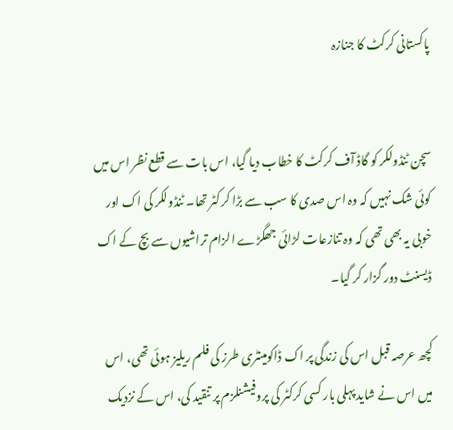پاکستانی کرکٹ کا جنازہ


سچن ٹنڈولکر کو گاڈ آف کرکٹ کا خطاب دیا گیا، اس بات سے قطع نظر اس میں کوئی شک نہیں کہ وہ اس صدی کا سب سے بڑا کرکٹر تھا۔ ٹنڈولکر کی اک اور خوبی یہ بھی تھی کہ وہ تنازعات لڑائی جھگڑے الزام تراشیوں سے بچ کے اک ڈیسنٹ دور گزار کر گیا۔

کچھ عرصہ قبل اس کی زندگی پر اک ڈاکومینٹری طرز کی فلم ریلیز ہوئی تھی، اس میں اس نے شاید پہلی بار کسی کرکٹر کی پروفیشنلزم پر تنقید کی، اس کے نزدیک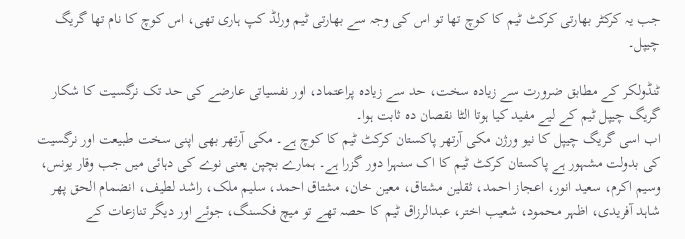جب یہ کرکٹر بھارتی کرکٹ ٹیم کا کوچ تھا تو اس کی وجہ سے بھارتی ٹیم ورلڈ کپ ہاری تھی، اس کوچ کا نام تھا گریگ چیپل۔

ٹنڈولکر کے مطابق ضرورت سے زیادہ سخت، حد سے زیادہ پراعتماد، اور نفسیاتی عارضے کی حد تک نرگسیت کا شکار گریگ چیپل ٹیم کے لیے مفید کیا ہوتا الٹا نقصان دہ ثابت ہوا۔
اب اسی گریگ چیپل کا نیو ورژن مکی آرتھر پاکستان کرکٹ ٹیم کا کوچ ہے۔ مکی آرتھر بھی اپنی سخت طبیعت اور نرگسیت کی بدولت مشہور ہے پاکستان کرکٹ ٹیم کا اک سنہرا دور گزرا ہے۔ ہمارے بچپن یعنی نوے کی دہائی میں جب وقار یونس، وسیم اکرم، سعید انور، اعجاز احمد، ثقلین مشتاق، معین خان، مشتاق احمد، سلیم ملک، راشد لطیف، انضمام الحق پھر شاہد آفریدی، اظہر محمود، شعیب اختر، عبدالرزاق ٹیم کا حصہ تھے تو میچ فکسنگ، جوئے اور دیگر تنازعات کے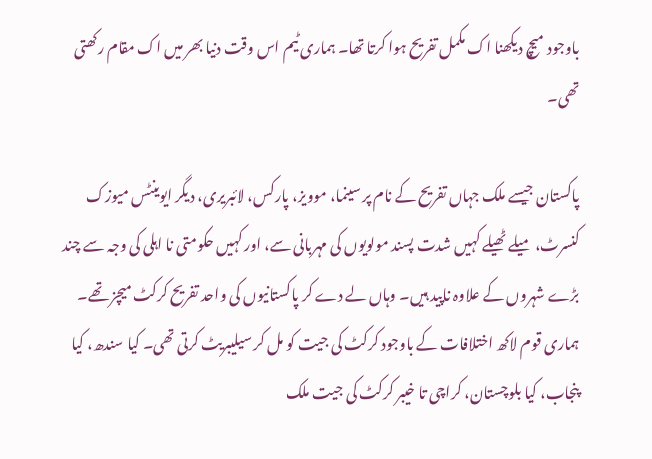باوجود میچ دیکھنا اک مکمل تفریح ہوا کرتا تھا۔ ہماری ٹیم اس وقت دنیا بھر میں اک مقام رکھتی تھی۔

پاکستان جیسے ملک جہاں تفریح کے نام پر سینما، موویز، پارکس، لائبریری، دیگر ایوینٹس میوزک کنسرٹ، میلے ٹھیلے کہیں شدت پسند مولویوں کی مہربانی سے، اور کہیں حکومتی نا اہلی کی وجہ سے چند بڑے شہروں کے علاوہ ناپید ہیں۔ وہاں لے دے کر پاکستانیوں کی واحد تفریح کرکٹ میچز تھے۔ ہماری قوم لاکھ اختلافات کے باوجود کرکٹ کی جیت کو مل کر سیلیبریٹ کرتی تھی۔ کیا سندھ، کیا پنجاب، کیا بلوچستان، کراچی تا خیبر کرکٹ کی جیت ملک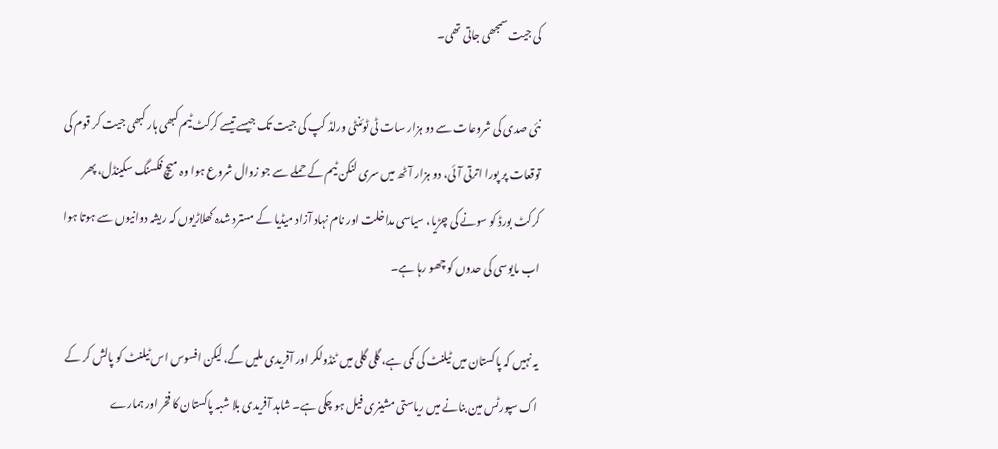کی جیت سمجھی جاتی تھی۔

نئی صدی کی شروعات سے دو ہزار سات ٹی ٹوئنٹی ورلڈ کپ کی جیت تک جیسے تیسے کرکٹ ٹیم کبھی ہار کبھی جیت کر قوم کی توقعات پر پورا اترتی آئی، دو ہزار آٹھ میں سری لنکن ٹیم کے حملے سے جو زوال شروع ہوا وہ میچ فکسنگ سکینڈل، پھر کرکٹ بورڈ کو سونے کی چڑیا، سیاسی مداخلت اور نام نہاد آزاد میڈیا کے مسترد شدہ کھلاڑیوں کہ ریشہ دوانیوں سے ہوتا ہوا اب مایوسی کی حدوں کو چھو رہا ہے۔

یہ نہیں کہ پاکستان میں ٹیلنٹ کی کمی ہے، گلی گلی میں ٹنڈولکر اور آفریدی ملیں گے، لیکن افسوس اس ٹیلنٹ کو پالش کر کے اک سپورٹس مین بنانے میں ریاستی مشینری فیل ہو چکی ہے۔ شاہد آفریدی بلا شبہ پاکستان کا فخر اور ہمارے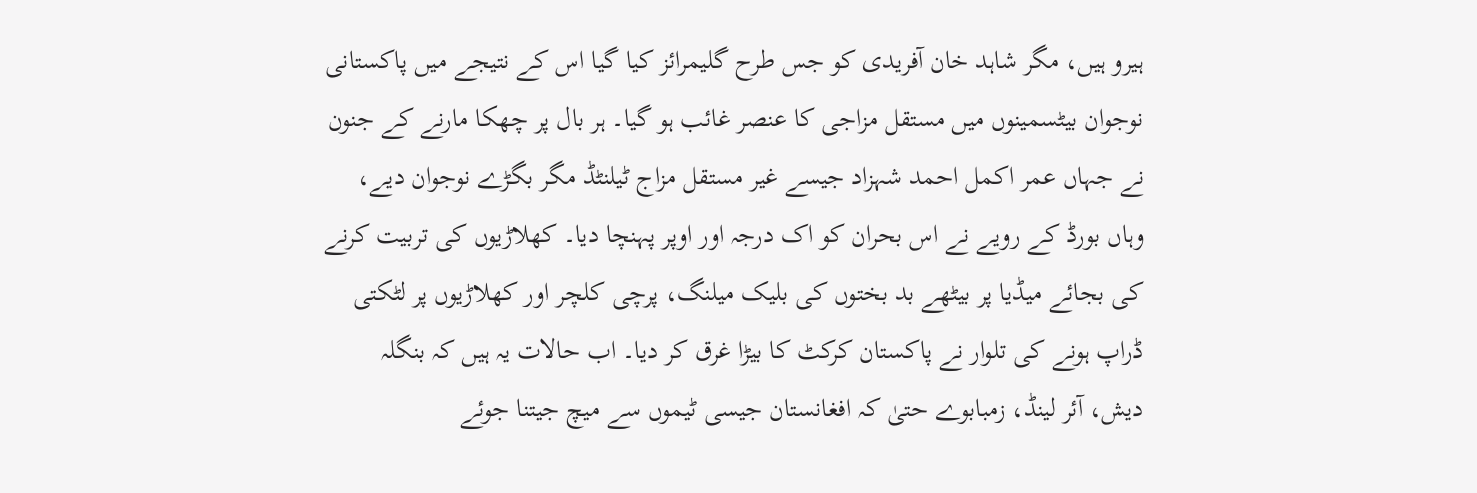ہیرو ہیں، مگر شاہد خان آفریدی کو جس طرح گلیمرائز کیا گیا اس کے نتیجے میں پاکستانی نوجوان بیٹسمینوں میں مستقل مزاجی کا عنصر غائب ہو گیا۔ ہر بال پر چھکا مارنے کے جنون نے جہاں عمر اکمل احمد شہزاد جیسے غیر مستقل مزاج ٹیلنٹڈ مگر بگڑے نوجوان دیے، وہاں بورڈ کے رویے نے اس بحران کو اک درجہ اور اوپر پہنچا دیا۔ کھلاڑیوں کی تربیت کرنے کی بجائے میڈیا پر بیٹھے بد بختوں کی بلیک میلنگ، پرچی کلچر اور کھلاڑیوں پر لٹکتی ڈراپ ہونے کی تلوار نے پاکستان کرکٹ کا بیڑا غرق کر دیا۔ اب حالات یہ ہیں کہ بنگلہ دیش، آئر لینڈ، زمبابوے حتیٰ کہ افغانستان جیسی ٹیموں سے میچ جیتنا جوئے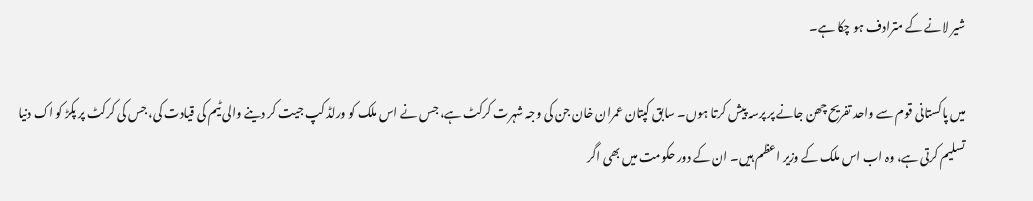شیر لانے کے مترادف ہو چکا ہے۔

میں پاکستانی قوم سے واحد تفریح چھن جانے پر پرسہ پیش کرتا ہوں۔ سابق کپتان عمران خان جن کی وجہ شہرت کرکٹ ہے، جس نے اس ملک کو ورلڈ کپ جیت کر دینے والی ٹیم کی قیادت کی، جس کی کرکٹ پر پکڑ کو اک دنیا تسلیم کرتی ہے، وہ اب اس ملک کے وزیر اعظم ہیں۔ ان کے دور حکومت میں بھی اگر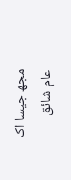مجھ جیسا اک عام شائق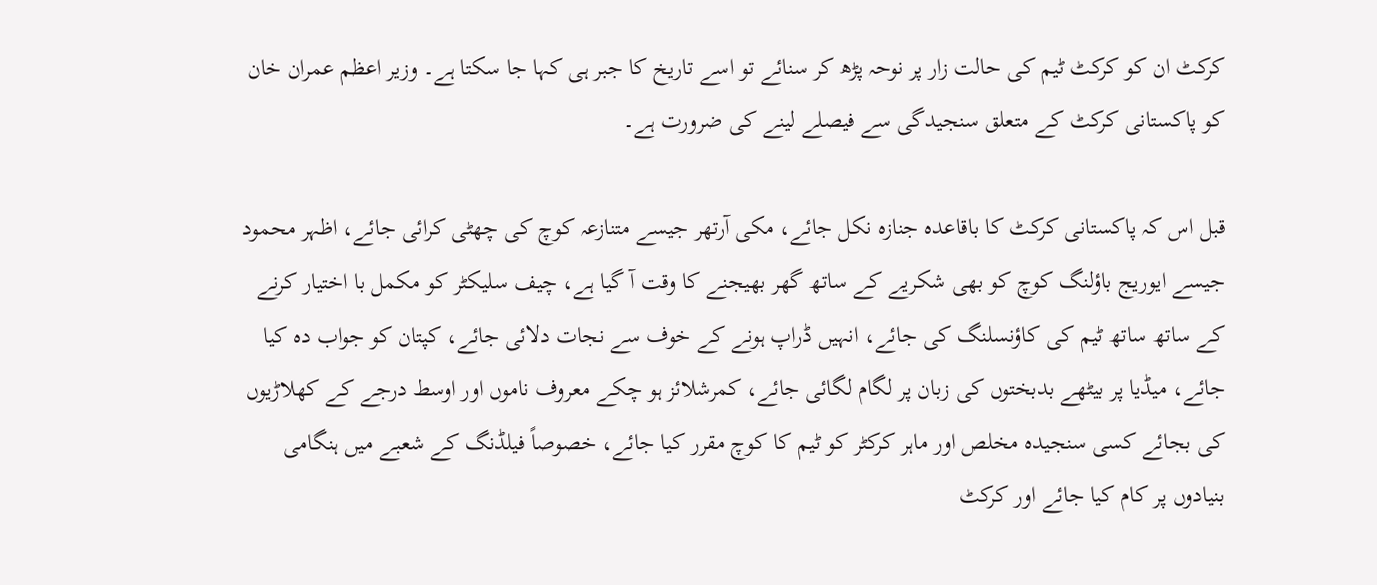کرکٹ ان کو کرکٹ ٹیم کی حالت زار پر نوحہ پڑھ کر سنائے تو اسے تاریخ کا جبر ہی کہا جا سکتا ہے۔ وزیر اعظم عمران خان کو پاکستانی کرکٹ کے متعلق سنجیدگی سے فیصلے لینے کی ضرورت ہے۔

قبل اس کہ پاکستانی کرکٹ کا باقاعدہ جنازہ نکل جائے، مکی آرتھر جیسے متنازعہ کوچ کی چھٹی کرائی جائے، اظہر محمود جیسے ایوریج باؤلنگ کوچ کو بھی شکریے کے ساتھ گھر بھیجنے کا وقت آ گیا ہے، چیف سلیکٹر کو مکمل با اختیار کرنے کے ساتھ ساتھ ٹیم کی کاؤنسلنگ کی جائے، انہیں ڈراپ ہونے کے خوف سے نجات دلائی جائے، کپتان کو جواب دہ کیا جائے، میڈیا پر بیٹھے بدبختوں کی زبان پر لگام لگائی جائے، کمرشلائز ہو چکے معروف ناموں اور اوسط درجے کے کھلاڑیوں کی بجائے کسی سنجیدہ مخلص اور ماہر کرکٹر کو ٹیم کا کوچ مقرر کیا جائے، خصوصاً فیلڈنگ کے شعبے میں ہنگامی بنیادوں پر کام کیا جائے اور کرکٹ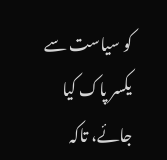کو سیاست سے یکسر پاک کیا جائے، تاکہ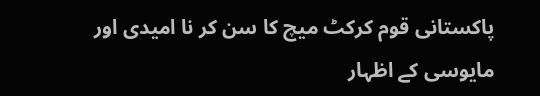پاکستانی قوم کرکٹ میچ کا سن کر نا امیدی اور مایوسی کے اظہار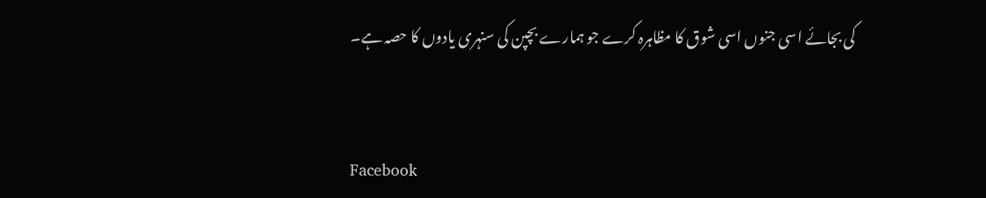کی بجائے اسی جنوں اسی شوق کا مظاہرہ کرے جو ہمارے بچپن کی سنہری یادوں کا حصہ ہے۔


Facebook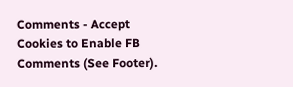Comments - Accept Cookies to Enable FB Comments (See Footer).